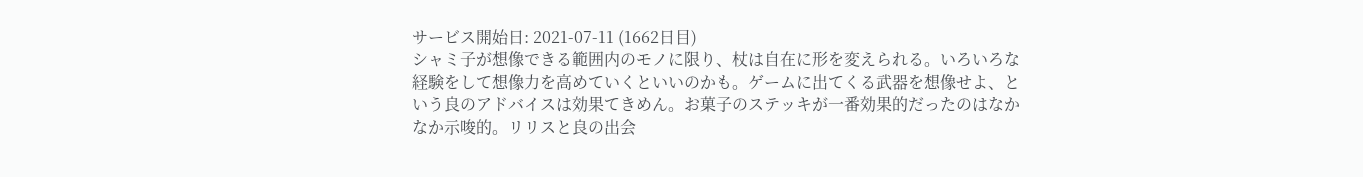サービス開始日: 2021-07-11 (1662日目)
シャミ子が想像できる範囲内のモノに限り、杖は自在に形を変えられる。いろいろな経験をして想像力を高めていくといいのかも。ゲームに出てくる武器を想像せよ、という良のアドバイスは効果てきめん。お菓子のステッキが一番効果的だったのはなかなか示唆的。リリスと良の出会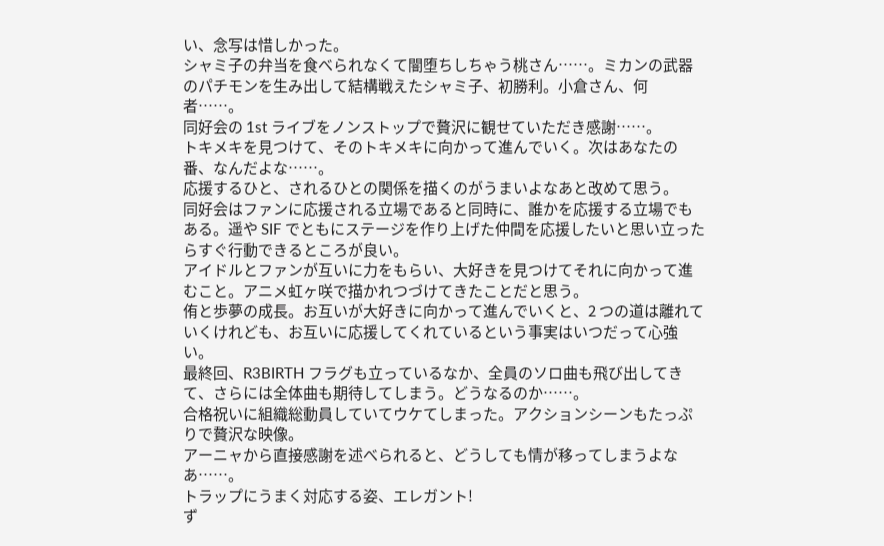い、念写は惜しかった。
シャミ子の弁当を食べられなくて闇堕ちしちゃう桃さん……。ミカンの武器のパチモンを生み出して結構戦えたシャミ子、初勝利。小倉さん、何者……。
同好会の 1st ライブをノンストップで贅沢に観せていただき感謝……。
トキメキを見つけて、そのトキメキに向かって進んでいく。次はあなたの番、なんだよな……。
応援するひと、されるひとの関係を描くのがうまいよなあと改めて思う。
同好会はファンに応援される立場であると同時に、誰かを応援する立場でもある。遥や SIF でともにステージを作り上げた仲間を応援したいと思い立ったらすぐ行動できるところが良い。
アイドルとファンが互いに力をもらい、大好きを見つけてそれに向かって進むこと。アニメ虹ヶ咲で描かれつづけてきたことだと思う。
侑と歩夢の成長。お互いが大好きに向かって進んでいくと、2 つの道は離れていくけれども、お互いに応援してくれているという事実はいつだって心強い。
最終回、R3BIRTH フラグも立っているなか、全員のソロ曲も飛び出してきて、さらには全体曲も期待してしまう。どうなるのか……。
合格祝いに組織総動員していてウケてしまった。アクションシーンもたっぷりで贅沢な映像。
アーニャから直接感謝を述べられると、どうしても情が移ってしまうよなあ……。
トラップにうまく対応する姿、エレガント!
ず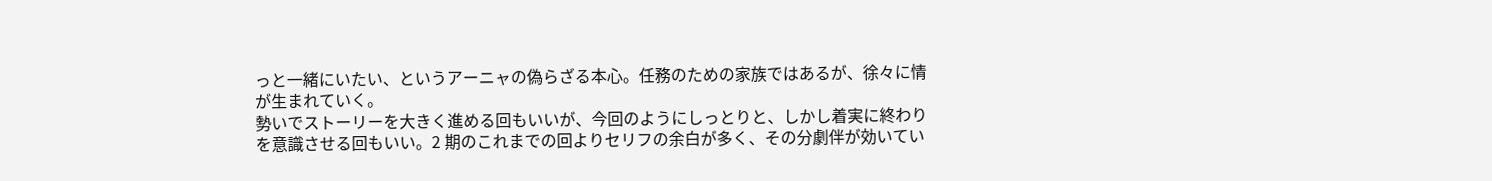っと一緒にいたい、というアーニャの偽らざる本心。任務のための家族ではあるが、徐々に情が生まれていく。
勢いでストーリーを大きく進める回もいいが、今回のようにしっとりと、しかし着実に終わりを意識させる回もいい。2 期のこれまでの回よりセリフの余白が多く、その分劇伴が効いてい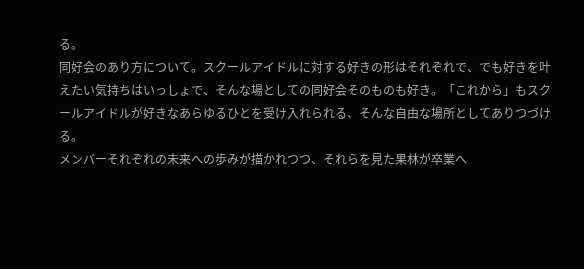る。
同好会のあり方について。スクールアイドルに対する好きの形はそれぞれで、でも好きを叶えたい気持ちはいっしょで、そんな場としての同好会そのものも好き。「これから」もスクールアイドルが好きなあらゆるひとを受け入れられる、そんな自由な場所としてありつづける。
メンバーそれぞれの未来への歩みが描かれつつ、それらを見た果林が卒業へ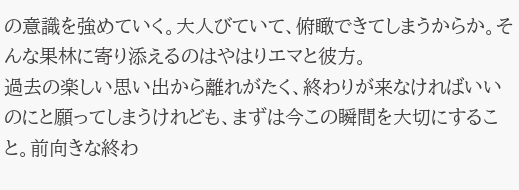の意識を強めていく。大人びていて、俯瞰できてしまうからか。そんな果林に寄り添えるのはやはりエマと彼方。
過去の楽しい思い出から離れがたく、終わりが来なければいいのにと願ってしまうけれども、まずは今この瞬間を大切にすること。前向きな終わ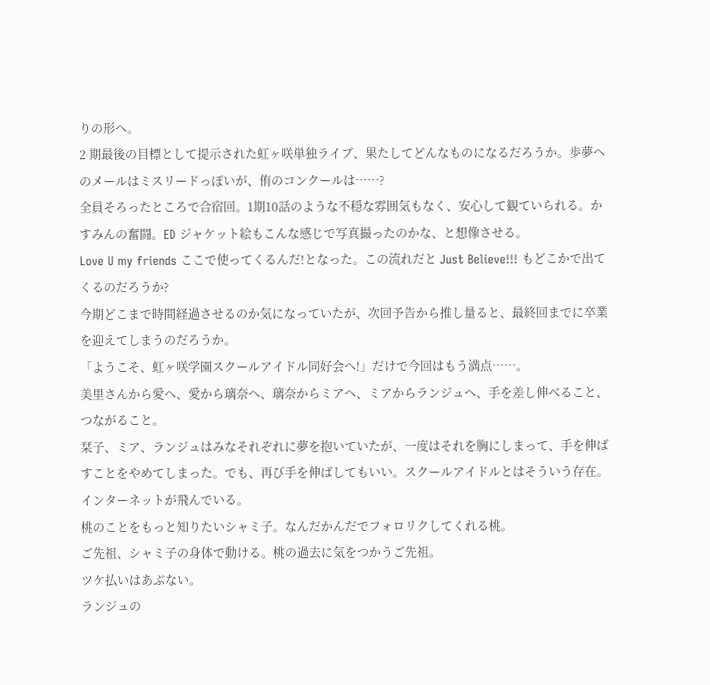りの形へ。
2 期最後の目標として提示された虹ヶ咲単独ライブ、果たしてどんなものになるだろうか。歩夢へのメールはミスリードっぽいが、侑のコンクールは……?
全員そろったところで合宿回。1期10話のような不穏な雰囲気もなく、安心して観ていられる。かすみんの奮闘。ED ジャケット絵もこんな感じで写真撮ったのかな、と想像させる。
Love U my friends ここで使ってくるんだ!となった。この流れだと Just Believe!!! もどこかで出てくるのだろうか?
今期どこまで時間経過させるのか気になっていたが、次回予告から推し量ると、最終回までに卒業を迎えてしまうのだろうか。
「ようこそ、虹ヶ咲学園スクールアイドル同好会へ!」だけで今回はもう満点……。
美里さんから愛へ、愛から璃奈へ、璃奈からミアへ、ミアからランジュへ、手を差し伸べること、つながること。
栞子、ミア、ランジュはみなそれぞれに夢を抱いていたが、一度はそれを胸にしまって、手を伸ばすことをやめてしまった。でも、再び手を伸ばしてもいい。スクールアイドルとはそういう存在。
インターネットが飛んでいる。
桃のことをもっと知りたいシャミ子。なんだかんだでフォロリクしてくれる桃。
ご先祖、シャミ子の身体で動ける。桃の過去に気をつかうご先祖。
ツケ払いはあぶない。
ランジュの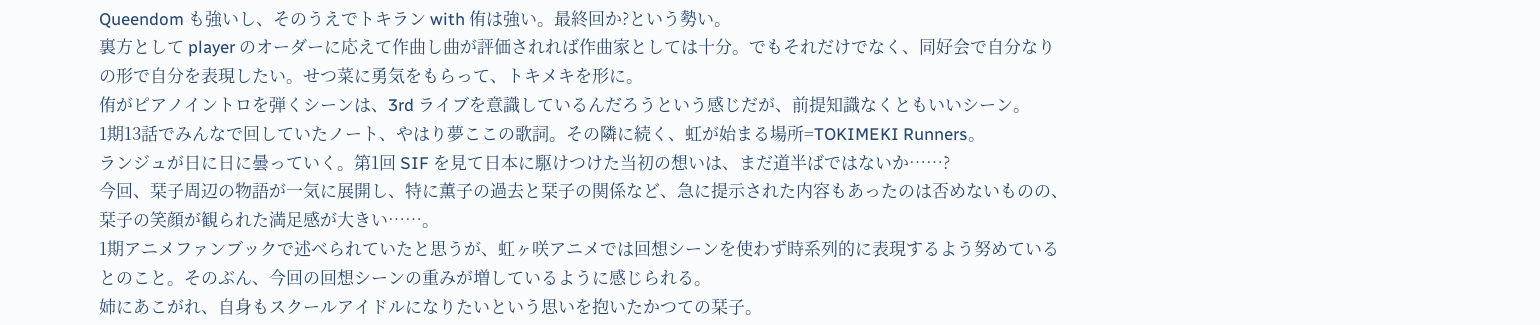Queendom も強いし、そのうえでトキラン with 侑は強い。最終回か?という勢い。
裏方として player のオーダーに応えて作曲し曲が評価されれば作曲家としては十分。でもそれだけでなく、同好会で自分なりの形で自分を表現したい。せつ菜に勇気をもらって、トキメキを形に。
侑がピアノイントロを弾くシーンは、3rd ライブを意識しているんだろうという感じだが、前提知識なくともいいシーン。
1期13話でみんなで回していたノート、やはり夢ここの歌詞。その隣に続く、虹が始まる場所=TOKIMEKI Runners。
ランジュが日に日に曇っていく。第1回 SIF を見て日本に駆けつけた当初の想いは、まだ道半ばではないか……?
今回、栞子周辺の物語が一気に展開し、特に薫子の過去と栞子の関係など、急に提示された内容もあったのは否めないものの、栞子の笑顔が観られた満足感が大きい……。
1期アニメファンブックで述べられていたと思うが、虹ヶ咲アニメでは回想シーンを使わず時系列的に表現するよう努めているとのこと。そのぶん、今回の回想シーンの重みが増しているように感じられる。
姉にあこがれ、自身もスクールアイドルになりたいという思いを抱いたかつての栞子。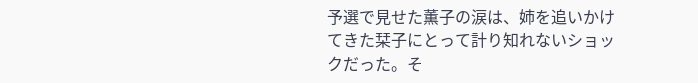予選で見せた薫子の涙は、姉を追いかけてきた栞子にとって計り知れないショックだった。そ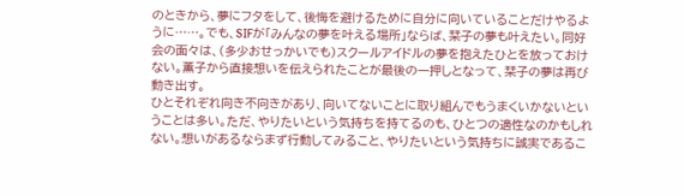のときから、夢にフタをして、後悔を避けるために自分に向いていることだけやるように……。でも、SIFが「みんなの夢を叶える場所」ならば、栞子の夢も叶えたい。同好会の面々は、(多少おせっかいでも)スクールアイドルの夢を抱えたひとを放っておけない。薫子から直接想いを伝えられたことが最後の一押しとなって、栞子の夢は再び動き出す。
ひとそれぞれ向き不向きがあり、向いてないことに取り組んでもうまくいかないということは多い。ただ、やりたいという気持ちを持てるのも、ひとつの適性なのかもしれない。想いがあるならまず行動してみること、やりたいという気持ちに誠実であるこ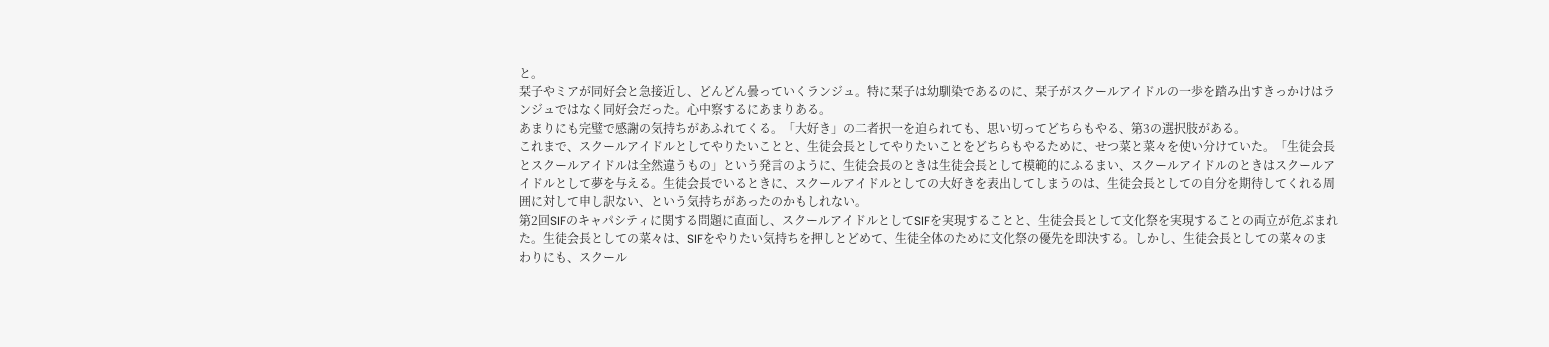と。
栞子やミアが同好会と急接近し、どんどん曇っていくランジュ。特に栞子は幼馴染であるのに、栞子がスクールアイドルの一歩を踏み出すきっかけはランジュではなく同好会だった。心中察するにあまりある。
あまりにも完璧で感謝の気持ちがあふれてくる。「大好き」の二者択一を迫られても、思い切ってどちらもやる、第3の選択肢がある。
これまで、スクールアイドルとしてやりたいことと、生徒会長としてやりたいことをどちらもやるために、せつ菜と菜々を使い分けていた。「生徒会長とスクールアイドルは全然違うもの」という発言のように、生徒会長のときは生徒会長として模範的にふるまい、スクールアイドルのときはスクールアイドルとして夢を与える。生徒会長でいるときに、スクールアイドルとしての大好きを表出してしまうのは、生徒会長としての自分を期待してくれる周囲に対して申し訳ない、という気持ちがあったのかもしれない。
第2回SIFのキャパシティに関する問題に直面し、スクールアイドルとしてSIFを実現することと、生徒会長として文化祭を実現することの両立が危ぶまれた。生徒会長としての菜々は、SIFをやりたい気持ちを押しとどめて、生徒全体のために文化祭の優先を即決する。しかし、生徒会長としての菜々のまわりにも、スクール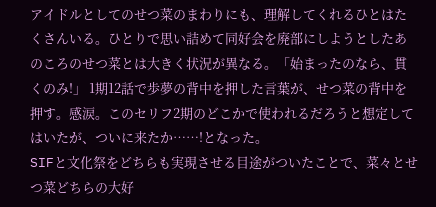アイドルとしてのせつ菜のまわりにも、理解してくれるひとはたくさんいる。ひとりで思い詰めて同好会を廃部にしようとしたあのころのせつ菜とは大きく状況が異なる。「始まったのなら、貫くのみ!」 1期12話で歩夢の背中を押した言葉が、せつ菜の背中を押す。感涙。このセリフ2期のどこかで使われるだろうと想定してはいたが、ついに来たか……!となった。
SIFと文化祭をどちらも実現させる目途がついたことで、菜々とせつ菜どちらの大好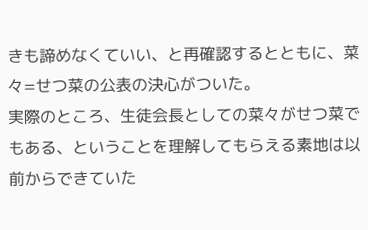きも諦めなくていい、と再確認するとともに、菜々=せつ菜の公表の決心がついた。
実際のところ、生徒会長としての菜々がせつ菜でもある、ということを理解してもらえる素地は以前からできていた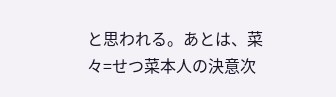と思われる。あとは、菜々=せつ菜本人の決意次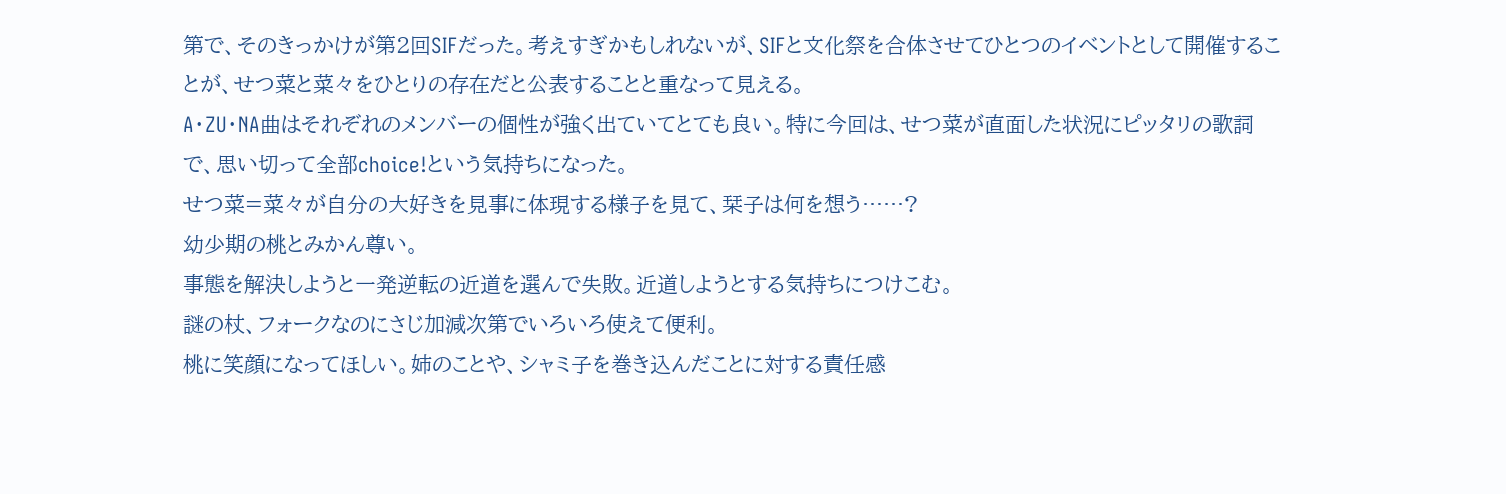第で、そのきっかけが第2回SIFだった。考えすぎかもしれないが、SIFと文化祭を合体させてひとつのイベントとして開催することが、せつ菜と菜々をひとりの存在だと公表することと重なって見える。
A・ZU・NA曲はそれぞれのメンバーの個性が強く出ていてとても良い。特に今回は、せつ菜が直面した状況にピッタリの歌詞で、思い切って全部choice!という気持ちになった。
せつ菜=菜々が自分の大好きを見事に体現する様子を見て、栞子は何を想う……?
幼少期の桃とみかん尊い。
事態を解決しようと一発逆転の近道を選んで失敗。近道しようとする気持ちにつけこむ。
謎の杖、フォークなのにさじ加減次第でいろいろ使えて便利。
桃に笑顔になってほしい。姉のことや、シャミ子を巻き込んだことに対する責任感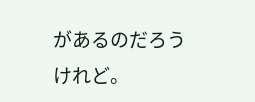があるのだろうけれど。